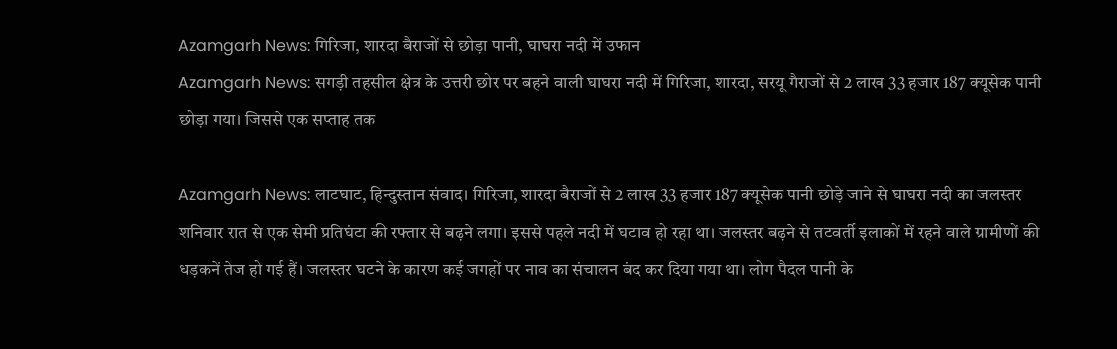Azamgarh News: गिरिजा, शारदा बैराजों से छोड़ा पानी, घाघरा नदी में उफान
Azamgarh News: सगड़ी तहसील क्षेत्र के उत्तरी छोर पर बहने वाली घाघरा नदी में गिरिजा, शारदा, सरयू गैराजों से 2 लाख 33 हजार 187 क्यूसेक पानी छोड़ा गया। जिससे एक सप्ताह तक

Azamgarh News: लाटघाट, हिन्दुस्तान संवाद। गिरिजा, शारदा बैराजों से 2 लाख 33 हजार 187 क्यूसेक पानी छोड़े जाने से घाघरा नदी का जलस्तर शनिवार रात से एक सेमी प्रतिघंटा की रफ्तार से बढ़ने लगा। इससे पहले नदी में घटाव हो रहा था। जलस्तर बढ़ने से तटवर्ती इलाकों में रहने वाले ग्रामीणों की धड़कनें तेज हो गई हैं। जलस्तर घटने के कारण कई जगहों पर नाव का संचालन बंद कर दिया गया था। लोग पैदल पानी के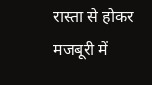रास्ता से होकर मजबूरी में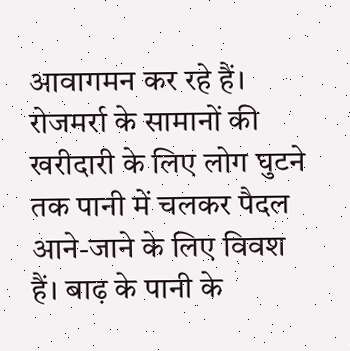आवागमन कर रहे हैं। रोजमर्रा के सामानों की खरीदारी के लिए लोग घुटने तक पानी में चलकर पैदल आने-जाने के लिए विवश हैं। बाढ़ के पानी के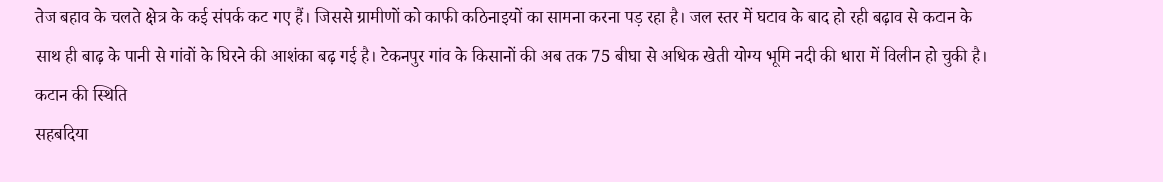तेज बहाव के चलते क्षेत्र के कई संपर्क कट गए हैं। जिससे ग्रामीणों को काफी कठिनाइयों का सामना करना पड़ रहा है। जल स्तर में घटाव के बाद हो रही बढ़ाव से कटान के साथ ही बाढ़ के पानी से गांवों के घिरने की आशंका बढ़ गई है। टेकनपुर गांव के किसानों की अब तक 75 बीघा से अधिक खेती योग्य भूमि नदी की धारा में विलीन हो चुकी है।
कटान की स्थिति
सहबदिया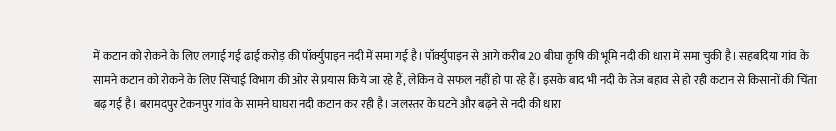में कटान को रोकने के लिए लगाई गई ढाई करोड़ की पॉर्क्युपाइन नदी में समा गई है। पॉर्क्युपाइन से आगे करीब 20 बीघा कृषि की भूमि नदी की धारा में समा चुकी है। सहबदिया गांव के सामने कटान को रोकने के लिए सिंचाई विभाग की ओर से प्रयास किये जा रहे हैं, लेकिन वे सफल नहीं हो पा रहे हैं। इसके बाद भी नदी के तेज बहाव से हो रही कटान से किसानों की चिंता बढ़ गई है। बरामदपुर टेकनपुर गांव के सामने घाघरा नदी कटान कर रही है। जलस्तर के घटने और बढ़ने से नदी की धारा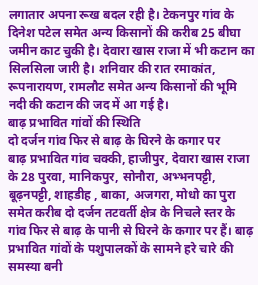लगातार अपना रूख बदल रही है। टेकनपुर गांव के दिनेश पटेल समेत अन्य किसानों की करीब 25 बीघा जमीन काट चुकी है। देवारा खास राजा में भी कटान का सिलसिला जारी है। शनिवार की रात रमाकांत, रूपनारायण, रामलौट समेत अन्य किसानों की भूमि नदी की कटान की जद में आ गई है।
बाढ़ प्रभावित गांवों की स्थिति
दो दर्जन गांव फिर से बाढ़ के घिरने के कगार पर
बाढ़ प्रभावित गांव चक्की, हाजीपुर, देवारा खास राजा के 28 पुरवा, मानिकपुर, सोनौरा, अभ्भनपट्टी, बूढ़नपट्टी, शाहडीह , बाका, अजगरा, मोधो का पुरा समेत करीब दो दर्जन तटवर्ती क्षेत्र के निचले स्तर के गांव फिर से बाढ़ के पानी से घिरने के कगार पर हैं। बाढ़ प्रभावित गांवों के पशुपालकों के सामने हरे चारे की समस्या बनी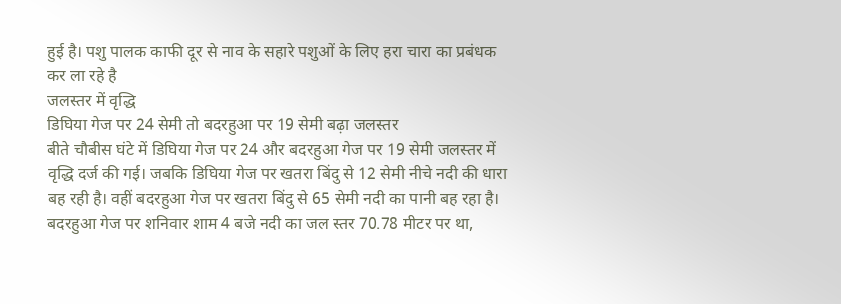हुई है। पशु पालक काफी दूर से नाव के सहारे पशुओं के लिए हरा चारा का प्रबंधक कर ला रहे है
जलस्तर में वृद्धि
डिघिया गेज पर 24 सेमी तो बदरहुआ पर 19 सेमी बढ़ा जलस्तर
बीते चौबीस घंटे में डिघिया गेज पर 24 और बदरहुआ गेज पर 19 सेमी जलस्तर में वृद्धि दर्ज की गई। जबकि डिघिया गेज पर खतरा बिंदु से 12 सेमी नीचे नदी की धारा बह रही है। वहीं बदरहुआ गेज पर खतरा बिंदु से 65 सेमी नदी का पानी बह रहा है।
बदरहुआ गेज पर शनिवार शाम 4 बजे नदी का जल स्तर 70.78 मीटर पर था,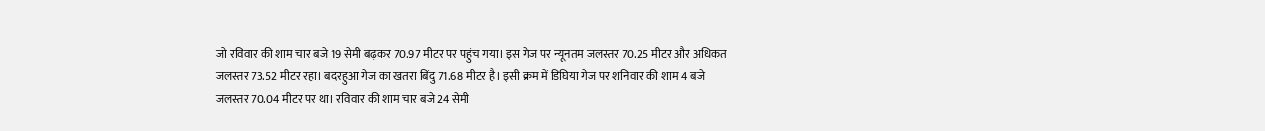जो रविवार की शाम चार बजे 19 सेमी बढ़कर 70.97 मीटर पर पहुंच गया। इस गेज पर न्यूनतम जलस्तर 70.25 मीटर और अधिकत जलस्तर 73.52 मीटर रहा। बदरहुआ गेज का खतरा बिंदु 71.68 मीटर है। इसी क्रम में डिघिया गेज पर शनिवार की शाम 4 बजे जलस्तर 70.04 मीटर पर था। रविवार की शाम चार बजे 24 सेमी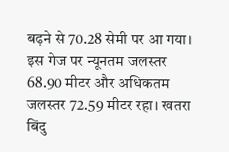बढ़ने से 70.28 सेमी पर आ गया। इस गेज पर न्यूनतम जलस्तर 68.90 मीटर और अधिकतम जलस्तर 72.59 मीटर रहा। खतरा बिंदु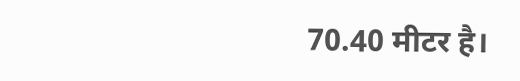70.40 मीटर है।